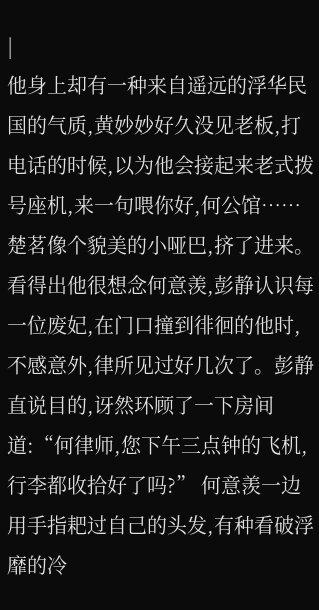|
他身上却有一种来自遥远的浮华民国的气质,黄妙妙好久没见老板,打电话的时候,以为他会接起来老式拨号座机,来一句喂你好,何公馆…… 楚茗像个貌美的小哑巴,挤了进来。看得出他很想念何意羡,彭静认识每一位废妃,在门口撞到徘徊的他时,不感意外,律所见过好几次了。彭静直说目的,讶然环顾了一下房间道:“何律师,您下午三点钟的飞机,行李都收拾好了吗?” 何意羡一边用手指耙过自己的头发,有种看破浮靡的冷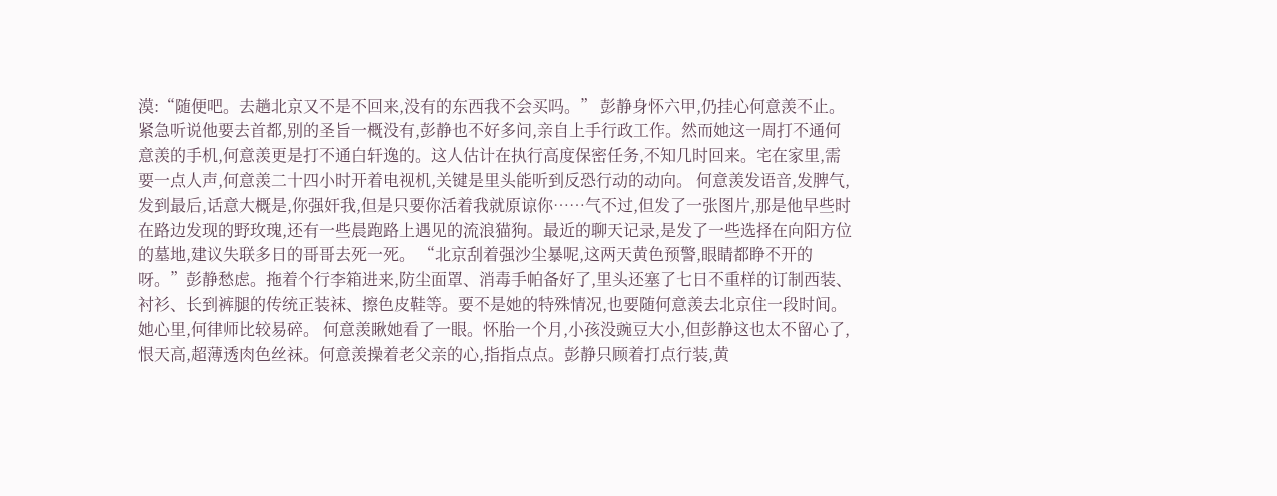漠:“随便吧。去趟北京又不是不回来,没有的东西我不会买吗。” 彭静身怀六甲,仍挂心何意羡不止。紧急听说他要去首都,别的圣旨一概没有,彭静也不好多问,亲自上手行政工作。然而她这一周打不通何意羡的手机,何意羡更是打不通白轩逸的。这人估计在执行高度保密任务,不知几时回来。宅在家里,需要一点人声,何意羡二十四小时开着电视机,关键是里头能听到反恐行动的动向。 何意羡发语音,发脾气,发到最后,话意大概是,你强奸我,但是只要你活着我就原谅你……气不过,但发了一张图片,那是他早些时在路边发现的野玫瑰,还有一些晨跑路上遇见的流浪猫狗。最近的聊天记录,是发了一些选择在向阳方位的墓地,建议失联多日的哥哥去死一死。 “北京刮着强沙尘暴呢,这两天黄色预警,眼睛都睁不开的呀。”彭静愁虑。拖着个行李箱进来,防尘面罩、消毒手帕备好了,里头还塞了七日不重样的订制西装、衬衫、长到裤腿的传统正装袜、擦色皮鞋等。要不是她的特殊情况,也要随何意羡去北京住一段时间。她心里,何律师比较易碎。 何意羡瞅她看了一眼。怀胎一个月,小孩没豌豆大小,但彭静这也太不留心了,恨天高,超薄透肉色丝袜。何意羡操着老父亲的心,指指点点。彭静只顾着打点行装,黄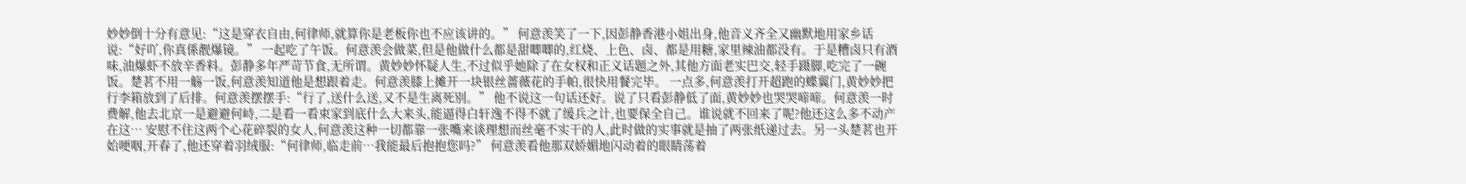妙妙倒十分有意见:“这是穿衣自由,何律师,就算你是老板你也不应该讲的。” 何意羡笑了一下,因彭静香港小姐出身,他音义齐全又幽默地用家乡话说:“好吖,你真係靓爆镜。” 一起吃了午饭。何意羡会做菜,但是他做什么都是甜唧唧的,红烧、上色、卤、都是用糖,家里辣油都没有。于是糟卤只有酒味,油爆虾不放辛香料。彭静多年严苛节食,无所谓。黄妙妙怀疑人生,不过似乎她除了在女权和正义话题之外,其他方面老实巴交,轻手蹑脚,吃完了一碗饭。楚茗不用一觞一饭,何意羡知道他是想跟着走。何意羡膝上摊开一块银丝蔷薇花的手帕,很快用餐完毕。 一点多,何意羡打开超跑的蝶翼门,黄妙妙把行李箱放到了后排。何意羡摆摆手:“行了,送什么送,又不是生离死别。” 他不说这一句话还好。说了只看彭静低了面,黄妙妙也哭哭啼啼。何意羡一时费解,他去北京一是避避何峙,二是看一看束家到底什么大来头,能逼得白轩逸不得不就了缓兵之计,也要保全自己。谁说就不回来了呢?他还这么多不动产在这… 安慰不住这两个心花碎裂的女人,何意羡这种一切都靠一张嘴来谈理想而丝毫不实干的人,此时做的实事就是抽了两张纸递过去。另一头楚茗也开始哽咽,开春了,他还穿着羽绒服:“何律师,临走前…我能最后抱抱您吗?” 何意羡看他那双娇媚地闪动着的眼睛荡着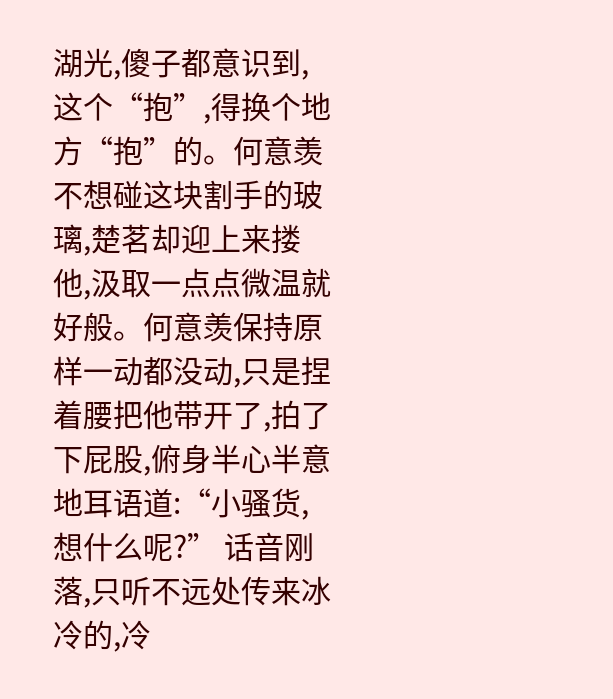湖光,傻子都意识到,这个“抱”,得换个地方“抱”的。何意羡不想碰这块割手的玻璃,楚茗却迎上来搂他,汲取一点点微温就好般。何意羡保持原样一动都没动,只是捏着腰把他带开了,拍了下屁股,俯身半心半意地耳语道:“小骚货,想什么呢?” 话音刚落,只听不远处传来冰冷的,冷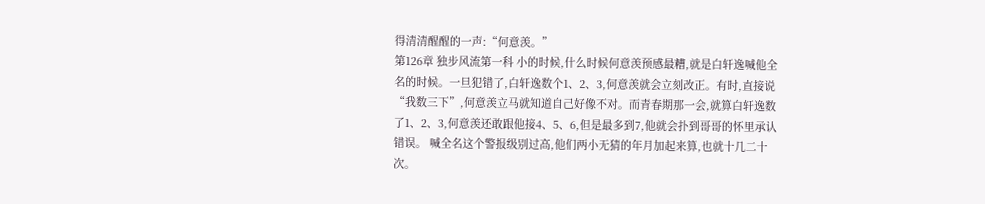得清清醒醒的一声:“何意羡。”
第126章 独步风流第一科 小的时候,什么时候何意羡预感最糟,就是白轩逸喊他全名的时候。一旦犯错了,白轩逸数个1、2、3,何意羡就会立刻改正。有时,直接说“我数三下”,何意羡立马就知道自己好像不对。而青春期那一会,就算白轩逸数了1、2、3,何意羡还敢跟他接4、5、6,但是最多到7,他就会扑到哥哥的怀里承认错误。 喊全名这个警报级别过高,他们两小无猜的年月加起来算,也就十几二十次。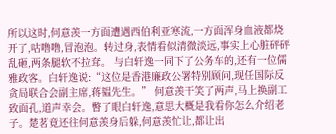所以这时,何意羡一方面遭遇西伯利亚寒流,一方面浑身血液都烧开了,咕噜噜,冒泡泡。转过身,表情看似清微淡远,事实上心脏砰砰乱砸,两条腿软不拉耷。 与白轩逸一同下了公务车的,还有一位儒雅政客。白轩逸说:“这位是香港廉政公署特别顾问,现任国际反贪局联合会副主席,蒋韫先生。” 何意羡干笑了两声,马上换副工致面孔,道声幸会。瞥了眼白轩逸,意思大概是我看你怎么介绍老子。楚茗竟还往何意羡身后躲,何意羡忙让,都让出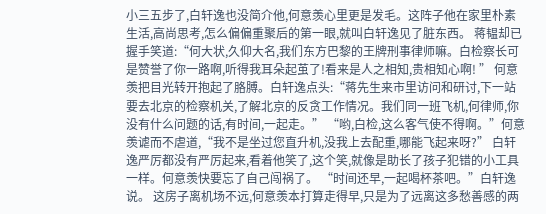小三五步了,白轩逸也没简介他,何意羡心里更是发毛。这阵子他在家里朴素生活,高尚思考,怎么偏偏重聚后的第一眼,就叫白轩逸见了脏东西。 蒋韫却已握手笑道:“何大状,久仰大名,我们东方巴黎的王牌刑事律师嘛。白检察长可是赞誉了你一路啊,听得我耳朵起茧了!看来是人之相知,贵相知心啊! ” 何意羡把目光转开抱起了胳膊。白轩逸点头:“蒋先生来市里访问和研讨,下一站要去北京的检察机关,了解北京的反贪工作情况。我们同一班飞机,何律师,你没有什么问题的话,有时间,一起走。” “哟,白检,这么客气使不得啊。”何意羡谑而不虐道,“我不是坐过您直升机,没我上去配重,哪能飞起来呀?” 白轩逸严厉都没有严厉起来,看着他笑了,这个笑,就像是助长了孩子犯错的小工具一样。何意羡快要忘了自己闯祸了。 “时间还早,一起喝杯茶吧。”白轩逸说。 这房子离机场不远,何意羡本打算走得早,只是为了远离这多愁善感的两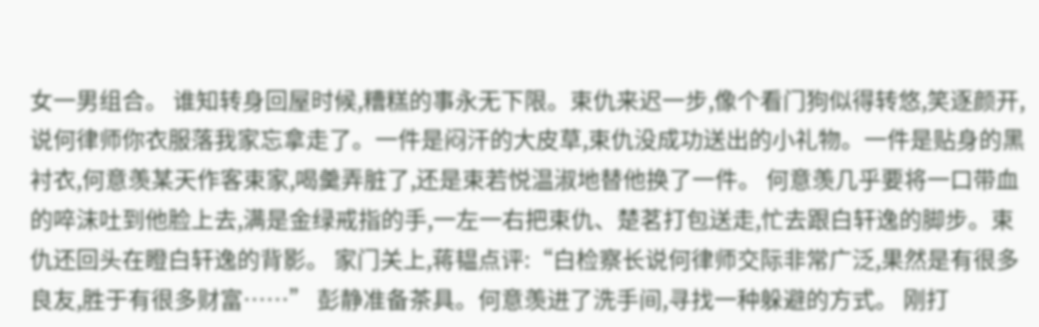女一男组合。 谁知转身回屋时候,糟糕的事永无下限。束仇来迟一步,像个看门狗似得转悠,笑逐颜开,说何律师你衣服落我家忘拿走了。一件是闷汗的大皮草,束仇没成功送出的小礼物。一件是贴身的黑衬衣,何意羡某天作客束家,喝羹弄脏了,还是束若悦温淑地替他换了一件。 何意羡几乎要将一口带血的啐沫吐到他脸上去,满是金绿戒指的手,一左一右把束仇、楚茗打包送走,忙去跟白轩逸的脚步。束仇还回头在瞪白轩逸的背影。 家门关上,蒋韫点评:“白检察长说何律师交际非常广泛,果然是有很多良友,胜于有很多财富……” 彭静准备茶具。何意羡进了洗手间,寻找一种躲避的方式。 刚打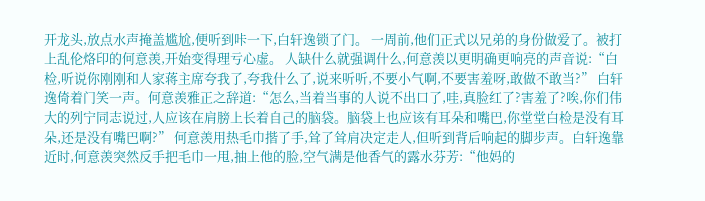开龙头,放点水声掩盖尴尬,便听到咔一下,白轩逸锁了门。 一周前,他们正式以兄弟的身份做爱了。被打上乱伦烙印的何意羡,开始变得理亏心虚。 人缺什么就强调什么,何意羡以更明确更响亮的声音说:“白检,听说你刚刚和人家蒋主席夸我了,夸我什么了,说来听听,不要小气啊,不要害羞呀,敢做不敢当?” 白轩逸倚着门笑一声。何意羡雅正之辞道:“怎么,当着当事的人说不出口了,哇,真脸红了?害羞了?唉,你们伟大的列宁同志说过,人应该在肩膀上长着自己的脑袋。脑袋上也应该有耳朵和嘴巴,你堂堂白检是没有耳朵,还是没有嘴巴啊?” 何意羡用热毛巾揩了手,耸了耸肩决定走人,但听到背后响起的脚步声。白轩逸靠近时,何意羡突然反手把毛巾一甩,抽上他的脸,空气满是他香气的露水芬芳:“他妈的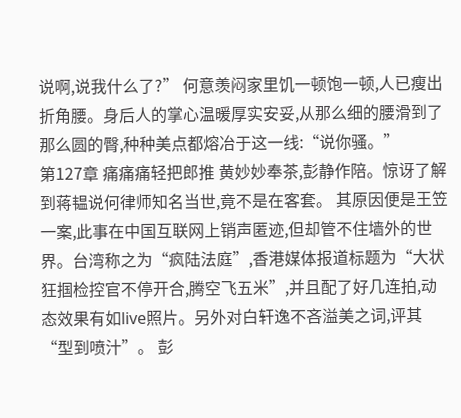说啊,说我什么了?” 何意羡闷家里饥一顿饱一顿,人已瘦出折角腰。身后人的掌心温暖厚实安妥,从那么细的腰滑到了那么圆的臀,种种美点都熔冶于这一线:“说你骚。”
第127章 痛痛痛轻把郎推 黄妙妙奉茶,彭静作陪。惊讶了解到蒋韫说何律师知名当世,竟不是在客套。 其原因便是王笠一案,此事在中国互联网上销声匿迹,但却管不住墙外的世界。台湾称之为“疯陆法庭”,香港媒体报道标题为“大状狂掴检控官不停开合,腾空飞五米”,并且配了好几连拍,动态效果有如live照片。另外对白轩逸不吝溢美之词,评其“型到喷汁”。 彭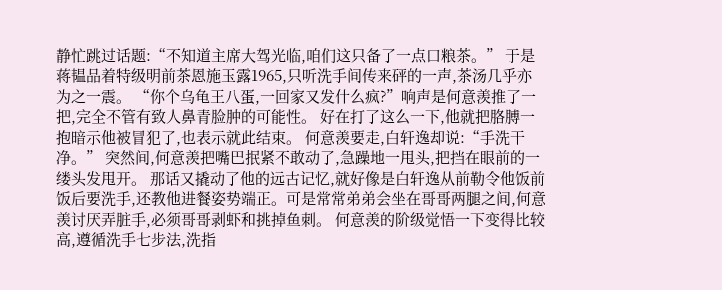静忙跳过话题:“不知道主席大驾光临,咱们这只备了一点口粮茶。” 于是蒋韫品着特级明前茶恩施玉露1965,只听洗手间传来砰的一声,茶汤几乎亦为之一震。 “你个乌龟王八蛋,一回家又发什么疯?”响声是何意羡推了一把,完全不管有致人鼻青脸肿的可能性。 好在打了这么一下,他就把胳膊一抱暗示他被冒犯了,也表示就此结束。 何意羡要走,白轩逸却说:“手洗干净。” 突然间,何意羡把嘴巴抿紧不敢动了,急躁地一甩头,把挡在眼前的一缕头发甩开。 那话又撬动了他的远古记忆,就好像是白轩逸从前勒令他饭前饭后要洗手,还教他进餐姿势端正。可是常常弟弟会坐在哥哥两腿之间,何意羡讨厌弄脏手,必须哥哥剥虾和挑掉鱼刺。 何意羡的阶级觉悟一下变得比较高,遵循洗手七步法,洗指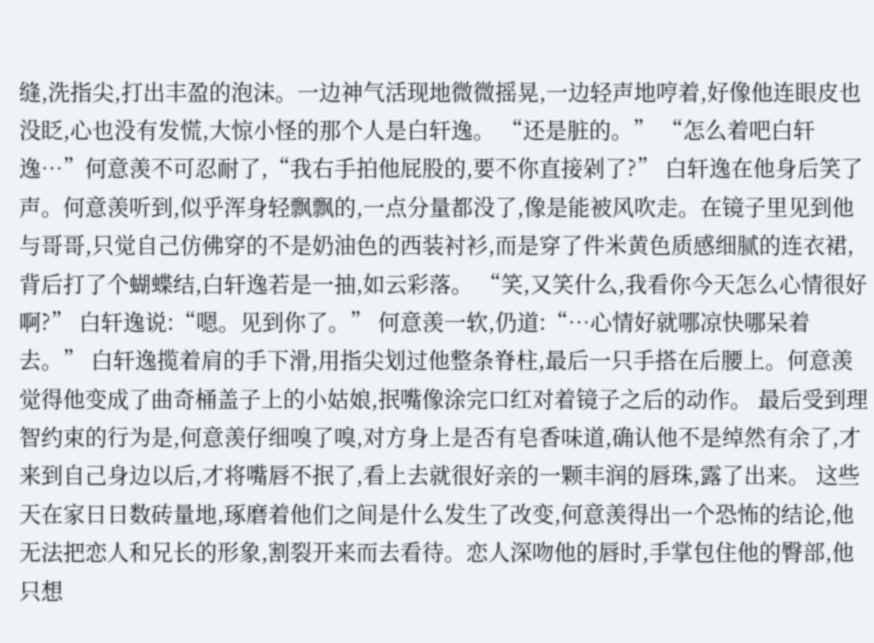缝,洗指尖,打出丰盈的泡沫。一边神气活现地微微摇晃,一边轻声地哼着,好像他连眼皮也没眨,心也没有发慌,大惊小怪的那个人是白轩逸。 “还是脏的。” “怎么着吧白轩逸…”何意羡不可忍耐了,“我右手拍他屁股的,要不你直接剁了?” 白轩逸在他身后笑了声。何意羡听到,似乎浑身轻飘飘的,一点分量都没了,像是能被风吹走。在镜子里见到他与哥哥,只觉自己仿佛穿的不是奶油色的西装衬衫,而是穿了件米黄色质感细腻的连衣裙,背后打了个蝴蝶结,白轩逸若是一抽,如云彩落。 “笑,又笑什么,我看你今天怎么心情很好啊?” 白轩逸说:“嗯。见到你了。” 何意羡一软,仍道:“…心情好就哪凉快哪呆着去。” 白轩逸揽着肩的手下滑,用指尖划过他整条脊柱,最后一只手搭在后腰上。何意羡觉得他变成了曲奇桶盖子上的小姑娘,抿嘴像涂完口红对着镜子之后的动作。 最后受到理智约束的行为是,何意羡仔细嗅了嗅,对方身上是否有皂香味道,确认他不是绰然有余了,才来到自己身边以后,才将嘴唇不抿了,看上去就很好亲的一颗丰润的唇珠,露了出来。 这些天在家日日数砖量地,琢磨着他们之间是什么发生了改变,何意羡得出一个恐怖的结论,他无法把恋人和兄长的形象,割裂开来而去看待。恋人深吻他的唇时,手掌包住他的臀部,他只想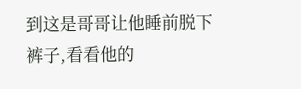到这是哥哥让他睡前脱下裤子,看看他的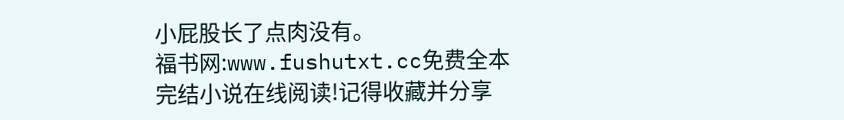小屁股长了点肉没有。
福书网:www.fushutxt.cc免费全本完结小说在线阅读!记得收藏并分享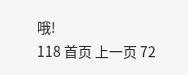哦!
118 首页 上一页 72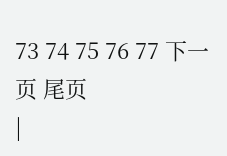73 74 75 76 77 下一页 尾页
|